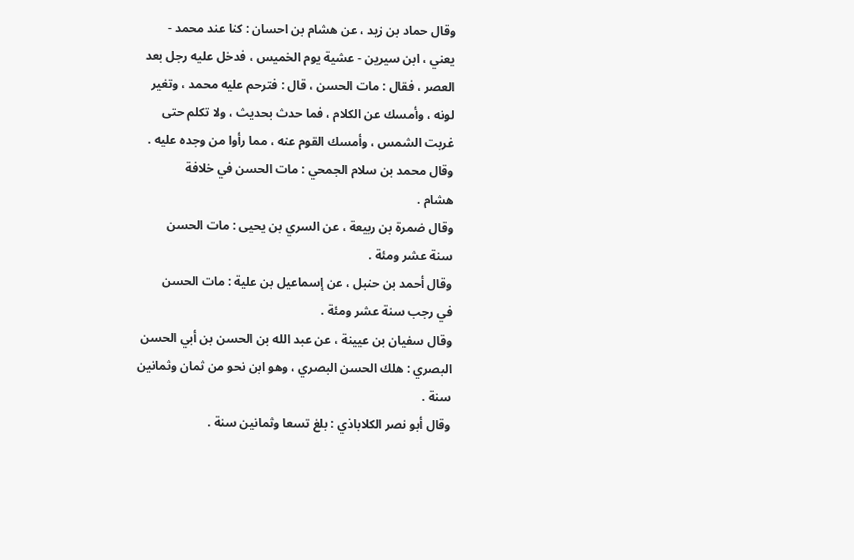وقال حماد بن زيد ، عن هشام بن احسان : كنا عند محمد -
يعني ، ابن سيرين - عشية يوم الخميس ، فدخل عليه رجل بعد
العصر ، فقال : مات الحسن ، قال : فترحم عليه محمد ، وتغير
لونه ، وأمسك عن الكلام ، فما حدث بحديث ، ولا تكلم حتى
غربت الشمس ، وأمسك القوم عنه ، مما رأوا من وجده عليه .
وقال محمد بن سلام الجمحي : مات الحسن في خلافة
هشام .
وقال ضمرة بن ربيعة ، عن السري بن يحيى : مات الحسن
سنة عشر ومئة .
وقال أحمد بن حنبل ، عن إسماعيل بن علية : مات الحسن
في رجب سنة عشر ومئة .
وقال سفيان بن عيينة ، عن عبد الله بن الحسن بن أبي الحسن
البصري : هلك الحسن البصري ، وهو ابن نحو من ثمان وثمانين
سنة .
وقال أبو نصر الكلاباذي : بلغ تسعا وثمانين سنة .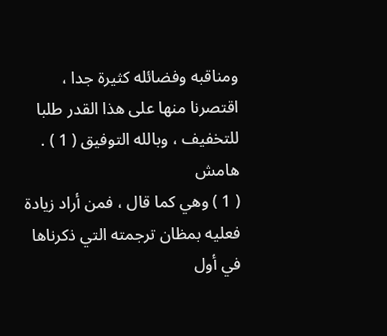ومناقبه وفضائله كثيرة جدا ، اقتصرنا منها على هذا القدر طلبا
للتخفيف ، وبالله التوفيق ( 1 ) .
هامش
( 1 ) وهي كما قال ، فمن أراد زيادة فعليه بمظان ترجمته التي ذكرناها في أول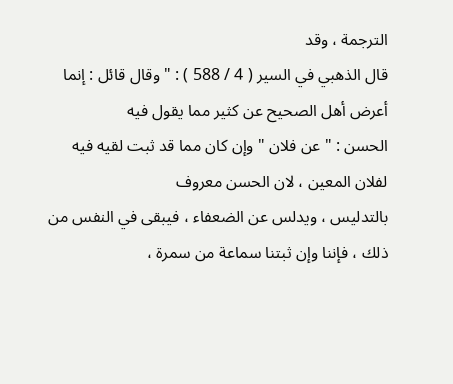الترجمة ، وقد
قال الذهبي في السير ( 4 / 588 ) : " وقال قائل : إنما أعرض أهل الصحيح عن كثير مما يقول فيه
الحسن : " عن فلان " وإن كان مما قد ثبت لقيه فيه لفلان المعين ، لان الحسن معروف
بالتدليس ، ويدلس عن الضعفاء ، فيبقى في النفس من ذلك ، فإننا وإن ثبتنا سماعة من سمرة ،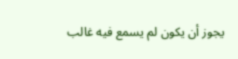يجوز أن يكون لم يسمع فيه غالب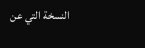النسخة التي عن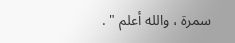سمرة ، والله أعلم " .